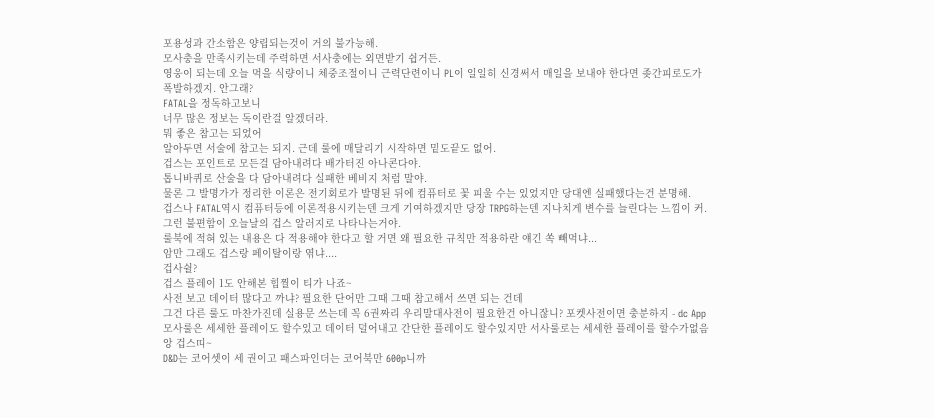포용성과 간소함은 양립되는것이 거의 불가능해.
모사충을 만족시키는데 주력하면 서사충에는 외면받기 쉽거든.
영웅이 되는데 오늘 먹을 식량이니 체중조절이니 근력단련이니 PL이 일일히 신경써서 매일을 보내야 한다면 좆간피로도가 폭발하겠지. 안그래?
FATAL을 정독하고보니
너무 많은 정보는 독이란걸 알겠더라.
뭐 좋은 참고는 되었어
알아두면 서술에 참고는 되지. 근데 룰에 매달리기 시작하면 밑도끝도 없어.
겁스는 포인트로 모든걸 담아내려다 배가터진 아나콘다야.
톱니바퀴로 산술을 다 담아내려다 실패한 베비지 처럼 말야.
물론 그 발명가가 정리한 이론은 전기회로가 발명된 뒤에 컴퓨터로 꽃 피울 수는 있었지만 당대엔 실패했다는건 분명해.
겁스나 FATAL역시 컴퓨터등에 이론적용시키는덴 크게 기여하겠지만 당장 TRPG하는덴 지나치게 변수를 늘린다는 느낌이 커.
그런 불편함이 오늘날의 겁스 알러지로 나타나는거야.
룰북에 적혀 있는 내용은 다 적용해야 한다고 할 거면 왜 필요한 규칙만 적용하란 얘긴 쏙 빼먹냐...
암만 그래도 겁스랑 페이탈이랑 엮냐....
겁사쉴?
겁스 플레이 1도 안해본 힙찔이 티가 나죠~
사전 보고 데이터 많다고 까냐? 필요한 단어만 그때 그때 참고해서 쓰면 되는 건데
그건 다른 룰도 마찬가진데 실용문 쓰는데 꼭 6권짜리 우리말대사전이 필요한건 아니잖니? 포켓사전이면 충분하지 - dc App
모사룰은 세세한 플레이도 할수있고 데이터 덜어내고 간단한 플레이도 할수있지만 서사룰로는 세세한 플레이를 할수가없음 앙 겁스띠~
D&D는 코어셋이 세 권이고 패스파인더는 코어북만 600p니까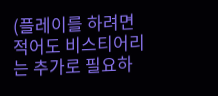(플레이를 하려면 적어도 비스티어리는 추가로 필요하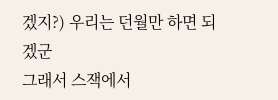겠지?) 우리는 던월만 하면 되겠군
그래서 스잭에서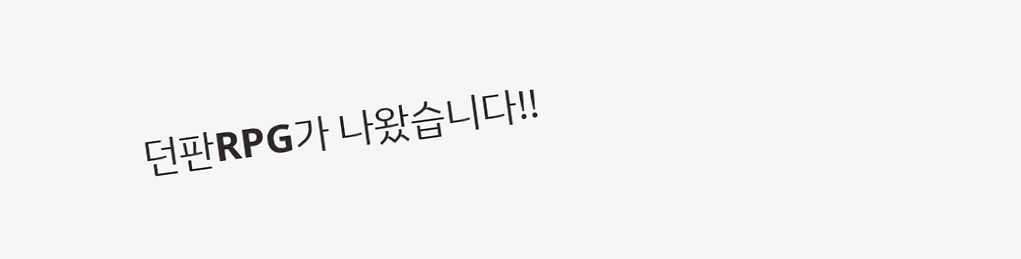던판RPG가 나왔습니다!!